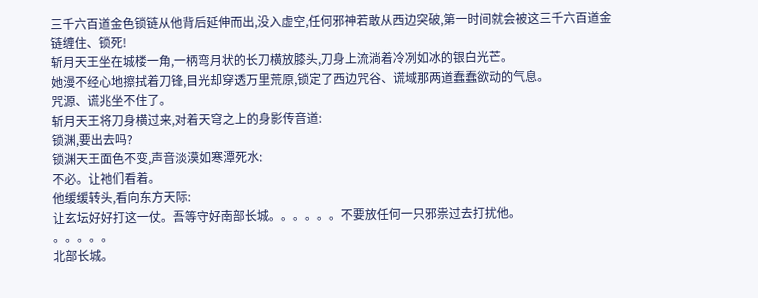三千六百道金色锁链从他背后延伸而出,没入虚空,任何邪神若敢从西边突破,第一时间就会被这三千六百道金链缠住、锁死!
斩月天王坐在城楼一角,一柄弯月状的长刀横放膝头,刀身上流淌着冷冽如冰的银白光芒。
她漫不经心地擦拭着刀锋,目光却穿透万里荒原,锁定了西边咒谷、谎域那两道蠢蠢欲动的气息。
咒源、谎兆坐不住了。
斩月天王将刀身横过来,对着天穹之上的身影传音道:
锁渊,要出去吗?
锁渊天王面色不变,声音淡漠如寒潭死水:
不必。让祂们看着。
他缓缓转头,看向东方天际:
让玄坛好好打这一仗。吾等守好南部长城。。。。。。不要放任何一只邪祟过去打扰他。
。。。。。
北部长城。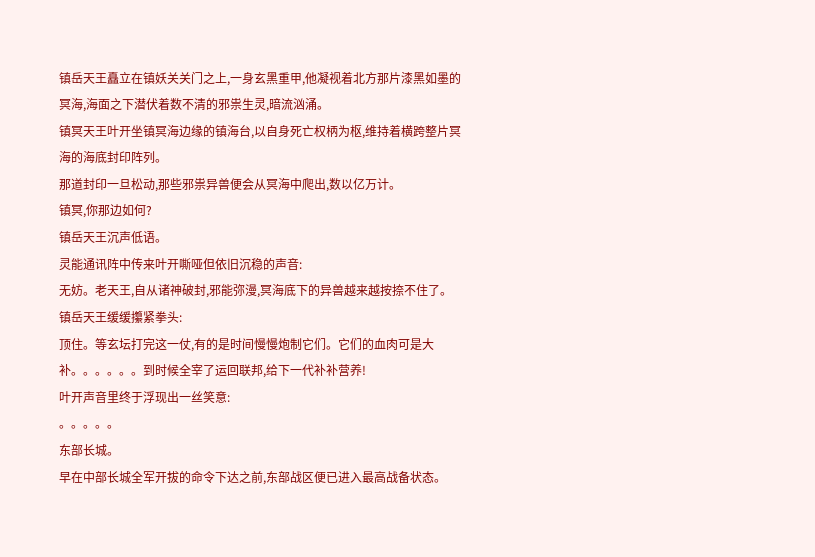镇岳天王矗立在镇妖关关门之上,一身玄黑重甲,他凝视着北方那片漆黑如墨的冥海,海面之下潜伏着数不清的邪祟生灵,暗流汹涌。
镇冥天王叶开坐镇冥海边缘的镇海台,以自身死亡权柄为枢,维持着横跨整片冥海的海底封印阵列。
那道封印一旦松动,那些邪祟异兽便会从冥海中爬出,数以亿万计。
镇冥,你那边如何?
镇岳天王沉声低语。
灵能通讯阵中传来叶开嘶哑但依旧沉稳的声音:
无妨。老天王,自从诸神破封,邪能弥漫,冥海底下的异兽越来越按捺不住了。
镇岳天王缓缓攥紧拳头:
顶住。等玄坛打完这一仗,有的是时间慢慢炮制它们。它们的血肉可是大补。。。。。。到时候全宰了运回联邦,给下一代补补营养!
叶开声音里终于浮现出一丝笑意:
。。。。。
东部长城。
早在中部长城全军开拔的命令下达之前,东部战区便已进入最高战备状态。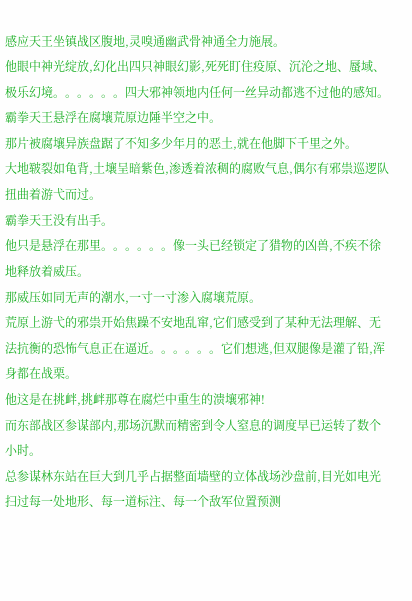感应天王坐镇战区腹地,灵嗅通幽武骨神通全力施展。
他眼中神光绽放,幻化出四只神眼幻影,死死盯住疫原、沉沦之地、蜃域、极乐幻境。。。。。。四大邪神领地内任何一丝异动都逃不过他的感知。
霸拳天王悬浮在腐壤荒原边陲半空之中。
那片被腐壤异族盘踞了不知多少年月的恶土,就在他脚下千里之外。
大地皲裂如龟背,土壤呈暗紫色,渗透着浓稠的腐败气息,偶尔有邪祟巡逻队扭曲着游弋而过。
霸拳天王没有出手。
他只是悬浮在那里。。。。。。像一头已经锁定了猎物的凶兽,不疾不徐地释放着威压。
那威压如同无声的潮水,一寸一寸渗入腐壤荒原。
荒原上游弋的邪祟开始焦躁不安地乱窜,它们感受到了某种无法理解、无法抗衡的恐怖气息正在逼近。。。。。。它们想逃,但双腿像是灌了铅,浑身都在战栗。
他这是在挑衅,挑衅那尊在腐烂中重生的溃壤邪神!
而东部战区参谋部内,那场沉默而精密到令人窒息的调度早已运转了数个小时。
总参谋林东站在巨大到几乎占据整面墙壁的立体战场沙盘前,目光如电光扫过每一处地形、每一道标注、每一个敌军位置预测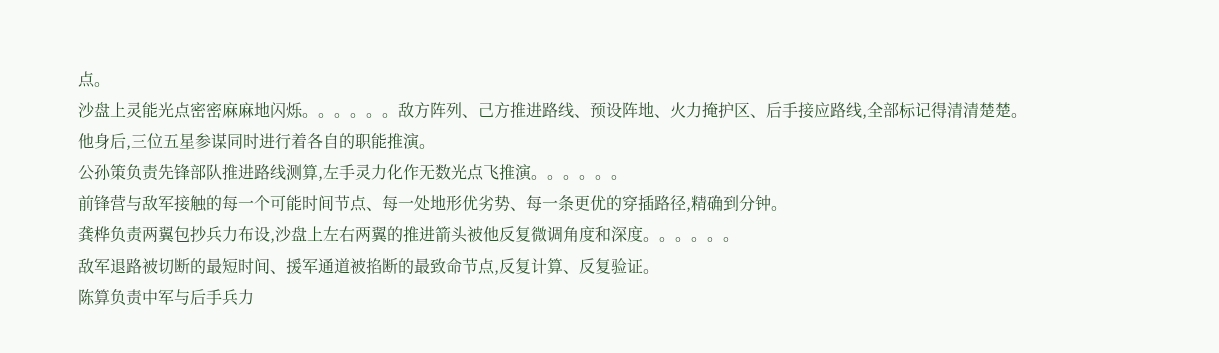点。
沙盘上灵能光点密密麻麻地闪烁。。。。。。敌方阵列、己方推进路线、预设阵地、火力掩护区、后手接应路线,全部标记得清清楚楚。
他身后,三位五星参谋同时进行着各自的职能推演。
公孙策负责先锋部队推进路线测算,左手灵力化作无数光点飞推演。。。。。。
前锋营与敌军接触的每一个可能时间节点、每一处地形优劣势、每一条更优的穿插路径,精确到分钟。
龚桦负责两翼包抄兵力布设,沙盘上左右两翼的推进箭头被他反复微调角度和深度。。。。。。
敌军退路被切断的最短时间、援军通道被掐断的最致命节点,反复计算、反复验证。
陈算负责中军与后手兵力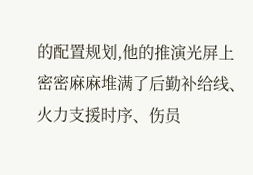的配置规划,他的推演光屏上密密麻麻堆满了后勤补给线、火力支援时序、伤员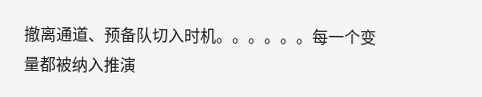撤离通道、预备队切入时机。。。。。。每一个变量都被纳入推演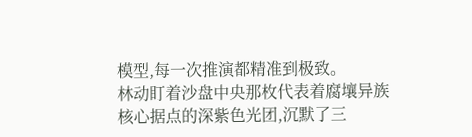模型,每一次推演都精准到极致。
林动盯着沙盘中央那枚代表着腐壤异族核心据点的深紫色光团,沉默了三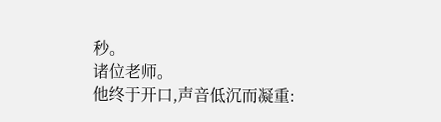秒。
诸位老师。
他终于开口,声音低沉而凝重: